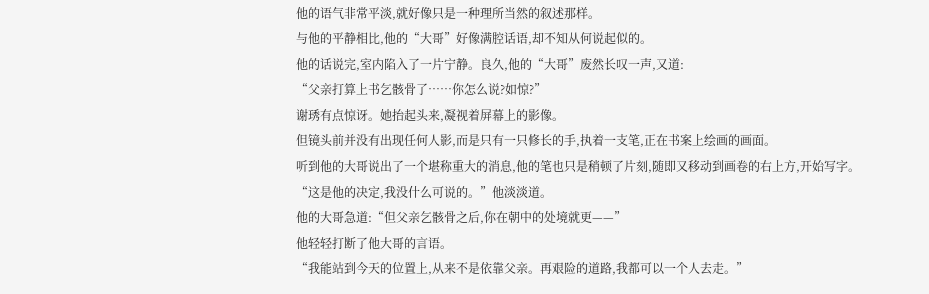他的语气非常平淡,就好像只是一种理所当然的叙述那样。
与他的平静相比,他的“大哥”好像满腔话语,却不知从何说起似的。
他的话说完,室内陷入了一片宁静。良久,他的“大哥”废然长叹一声,又道:
“父亲打算上书乞骸骨了……你怎么说?如惊?”
谢琇有点惊讶。她抬起头来,凝视着屏幕上的影像。
但镜头前并没有出现任何人影,而是只有一只修长的手,执着一支笔,正在书案上绘画的画面。
听到他的大哥说出了一个堪称重大的消息,他的笔也只是稍顿了片刻,随即又移动到画卷的右上方,开始写字。
“这是他的决定,我没什么可说的。”他淡淡道。
他的大哥急道:“但父亲乞骸骨之后,你在朝中的处境就更——”
他轻轻打断了他大哥的言语。
“我能站到今天的位置上,从来不是依靠父亲。再艰险的道路,我都可以一个人去走。”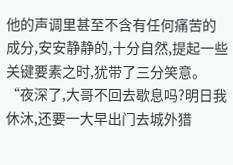他的声调里甚至不含有任何痛苦的成分,安安静静的,十分自然,提起一些关键要素之时,犹带了三分笑意。
“夜深了,大哥不回去歇息吗?明日我休沐,还要一大早出门去城外猎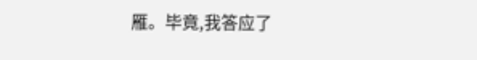雁。毕竟,我答应了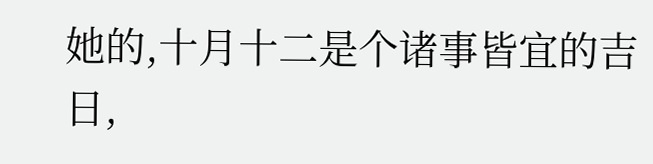她的,十月十二是个诸事皆宜的吉日,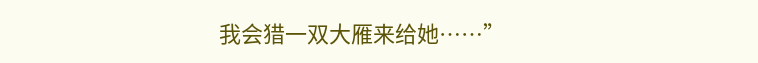我会猎一双大雁来给她……”